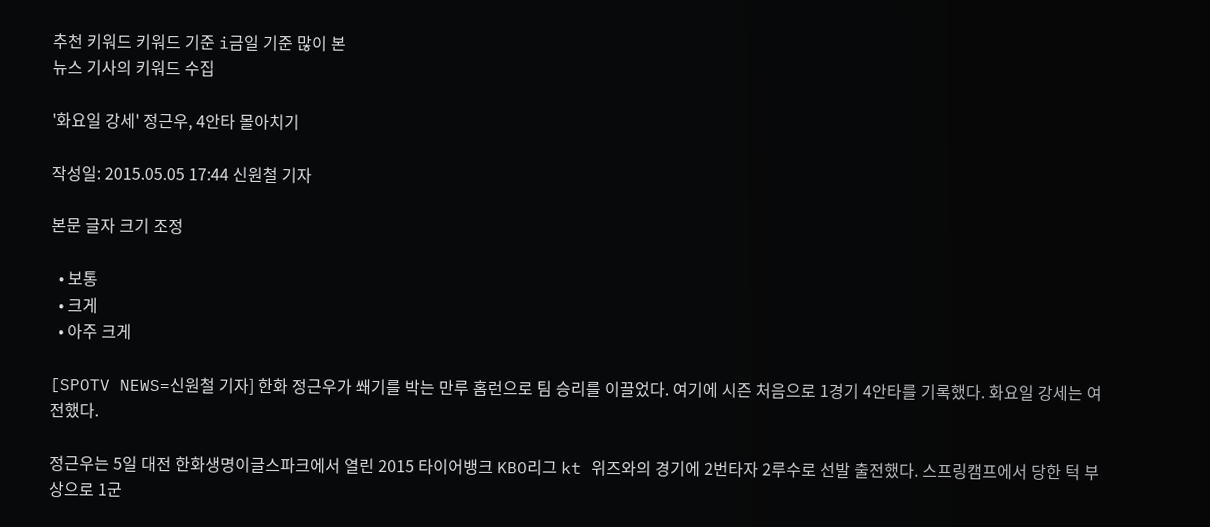추천 키워드 키워드 기준 i금일 기준 많이 본
뉴스 기사의 키워드 수집

'화요일 강세' 정근우, 4안타 몰아치기

작성일: 2015.05.05 17:44 신원철 기자

본문 글자 크기 조정

  • 보통
  • 크게
  • 아주 크게

[SPOTV NEWS=신원철 기자] 한화 정근우가 쐐기를 박는 만루 홈런으로 팀 승리를 이끌었다. 여기에 시즌 처음으로 1경기 4안타를 기록했다. 화요일 강세는 여전했다.

정근우는 5일 대전 한화생명이글스파크에서 열린 2015 타이어뱅크 KBO리그 kt 위즈와의 경기에 2번타자 2루수로 선발 출전했다. 스프링캠프에서 당한 턱 부상으로 1군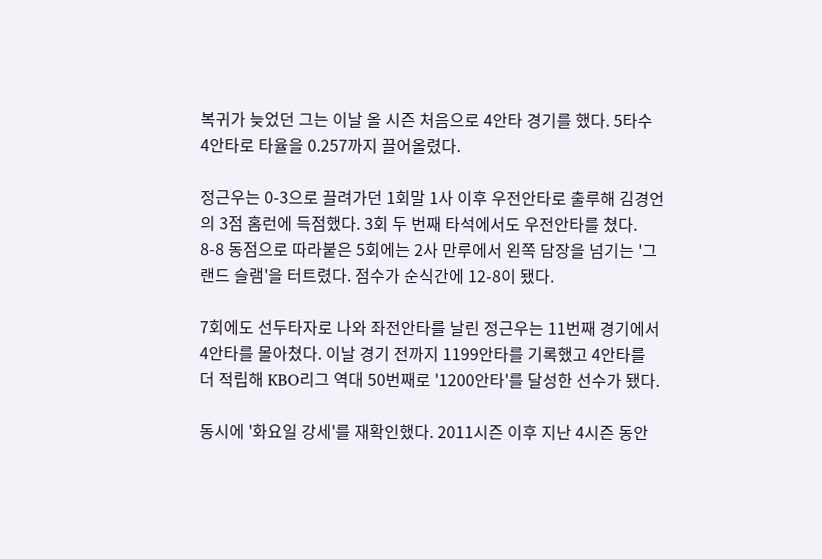복귀가 늦었던 그는 이날 올 시즌 처음으로 4안타 경기를 했다. 5타수 4안타로 타율을 0.257까지 끌어올렸다.

정근우는 0-3으로 끌려가던 1회말 1사 이후 우전안타로 출루해 김경언의 3점 홈런에 득점했다. 3회 두 번째 타석에서도 우전안타를 쳤다. 8-8 동점으로 따라붙은 5회에는 2사 만루에서 왼쪽 담장을 넘기는 '그랜드 슬램'을 터트렸다. 점수가 순식간에 12-8이 됐다.

7회에도 선두타자로 나와 좌전안타를 날린 정근우는 11번째 경기에서 4안타를 몰아쳤다. 이날 경기 전까지 1199안타를 기록했고 4안타를 더 적립해 KBO리그 역대 50번째로 '1200안타'를 달성한 선수가 됐다.

동시에 '화요일 강세'를 재확인했다. 2011시즌 이후 지난 4시즌 동안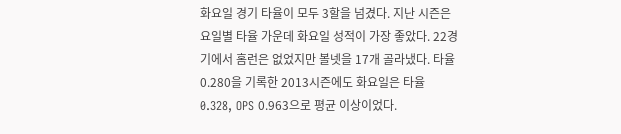화요일 경기 타율이 모두 3할을 넘겼다. 지난 시즌은 요일별 타율 가운데 화요일 성적이 가장 좋았다. 22경기에서 홈런은 없었지만 볼넷을 17개 골라냈다. 타율 0.280을 기록한 2013시즌에도 화요일은 타율 0.328, OPS 0.963으로 평균 이상이었다.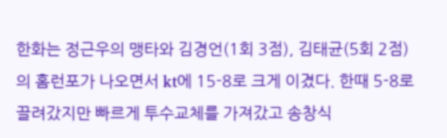한화는 정근우의 맹타와 김경언(1회 3점), 김태균(5회 2점)의 홈런포가 나오면서 kt에 15-8로 크게 이겼다. 한때 5-8로 끌려갔지만 빠르게 투수교체를 가져갔고 송창식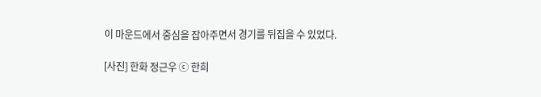이 마운드에서 중심을 잡아주면서 경기를 뒤집을 수 있었다.

[사진] 한화 정근우 ⓒ 한희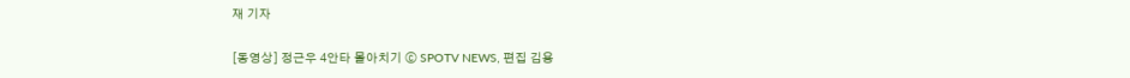재 기자

[동영상] 정근우 4안타 몰아치기 ⓒ SPOTV NEWS, 편집 김용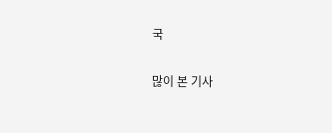국

많이 본 기사